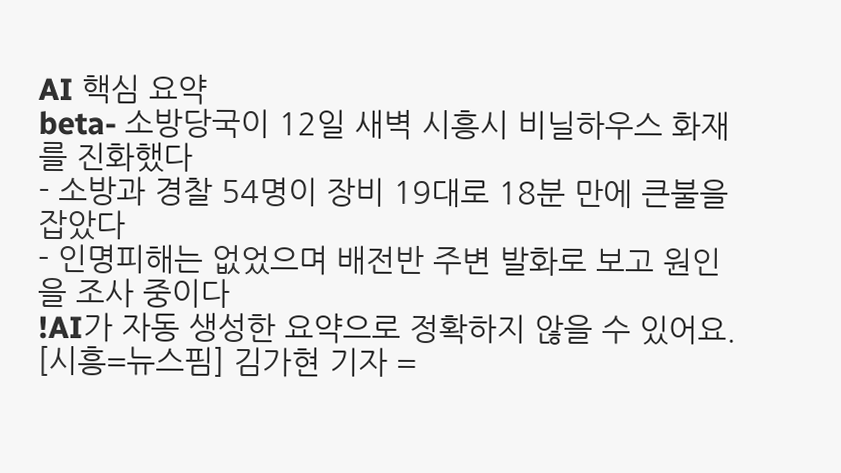AI 핵심 요약
beta- 소방당국이 12일 새벽 시흥시 비닐하우스 화재를 진화했다
- 소방과 경찰 54명이 장비 19대로 18분 만에 큰불을 잡았다
- 인명피해는 없었으며 배전반 주변 발화로 보고 원인을 조사 중이다
!AI가 자동 생성한 요약으로 정확하지 않을 수 있어요.
[시흥=뉴스핌] 김가현 기자 =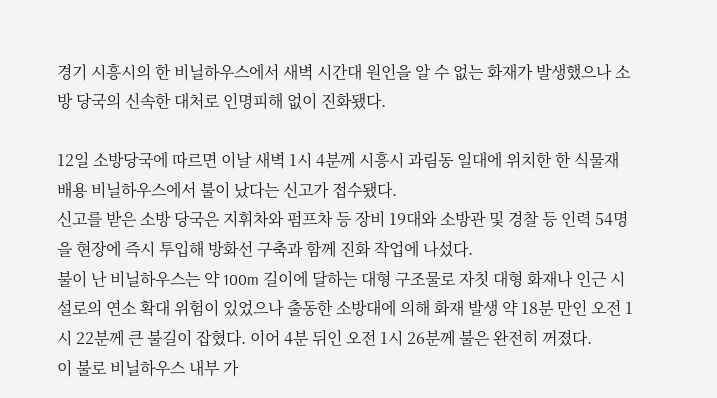경기 시흥시의 한 비닐하우스에서 새벽 시간대 원인을 알 수 없는 화재가 발생했으나 소방 당국의 신속한 대처로 인명피해 없이 진화됐다.

12일 소방당국에 따르면 이날 새벽 1시 4분께 시흥시 과림동 일대에 위치한 한 식물재배용 비닐하우스에서 불이 났다는 신고가 접수됐다.
신고를 받은 소방 당국은 지휘차와 펌프차 등 장비 19대와 소방관 및 경찰 등 인력 54명을 현장에 즉시 투입해 방화선 구축과 함께 진화 작업에 나섰다.
불이 난 비닐하우스는 약 100m 길이에 달하는 대형 구조물로 자칫 대형 화재나 인근 시설로의 연소 확대 위험이 있었으나 출동한 소방대에 의해 화재 발생 약 18분 만인 오전 1시 22분께 큰 불길이 잡혔다. 이어 4분 뒤인 오전 1시 26분께 불은 완전히 꺼졌다.
이 불로 비닐하우스 내부 가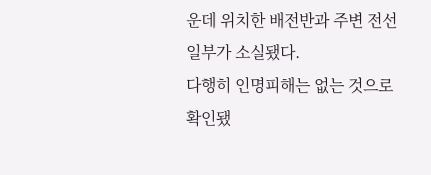운데 위치한 배전반과 주변 전선 일부가 소실됐다.
다행히 인명피해는 없는 것으로 확인됐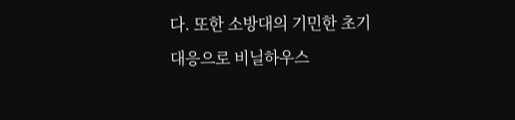다. 또한 소방대의 기민한 초기 대응으로 비닐하우스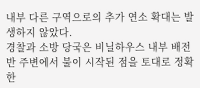내부 다른 구역으로의 추가 연소 확대는 발생하지 않았다.
경찰과 소방 당국은 비닐하우스 내부 배전반 주변에서 불이 시작된 점을 토대로 정확한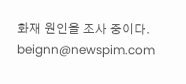화재 원인을 조사 중이다.
beignn@newspim.com